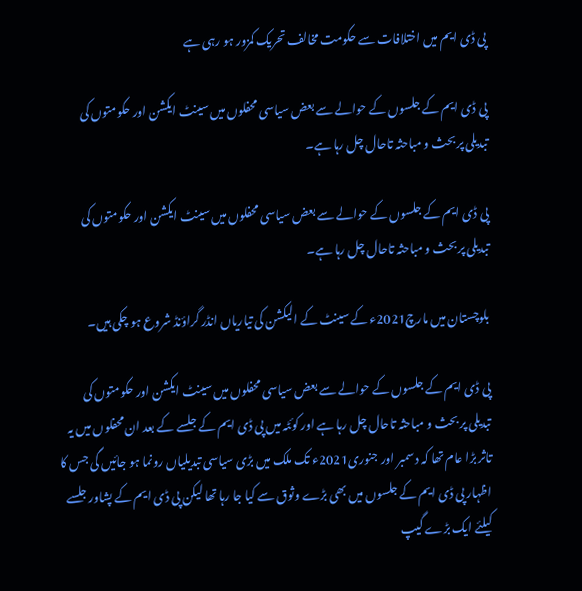پی ڈی ایم میں اختلافات سے حکومت مخالف تحریک کمزور ہو رہی ہے

پی ڈی ایم کے جلسوں کے حوالے سے بعض سیاسی محفلوں میں سینٹ ایکشن اور حکومتوں کی تبدیلی پر بحث و مباحثہ تاحال چل رہا ہے۔

پی ڈی ایم کے جلسوں کے حوالے سے بعض سیاسی محفلوں میں سینٹ ایکشن اور حکومتوں کی تبدیلی پر بحث و مباحثہ تاحال چل رہا ہے۔

بلوچستان میں مارچ2021ء کے سینٹ کے الیکشن کی تیاریاں انڈر گراؤنڈ شروع ہو چکی ہیں۔

پی ڈی ایم کے جلسوں کے حوالے سے بعض سیاسی محفلوں میں سینٹ ایکشن اور حکومتوں کی تبدیلی پر بحث و مباحثہ تاحال چل رہا ہے اور کوئٹہ میں پی ڈی ایم کے جلسے کے بعد ان محفلوں میں یہ تاثر بڑا عام تھا کہ دسمبر اور جنوری2021ء تک ملک میں بڑی سیاسی تبدیلیاں رونما ہو جائیں گی جس کا اظہار پی ڈی ایم کے جلسوں میں بھی بڑے وثوق سے کیا جا رہا تھا لیکن پی ڈی ایم کے پشاور جلسے کیلئے ایک بڑے گیپ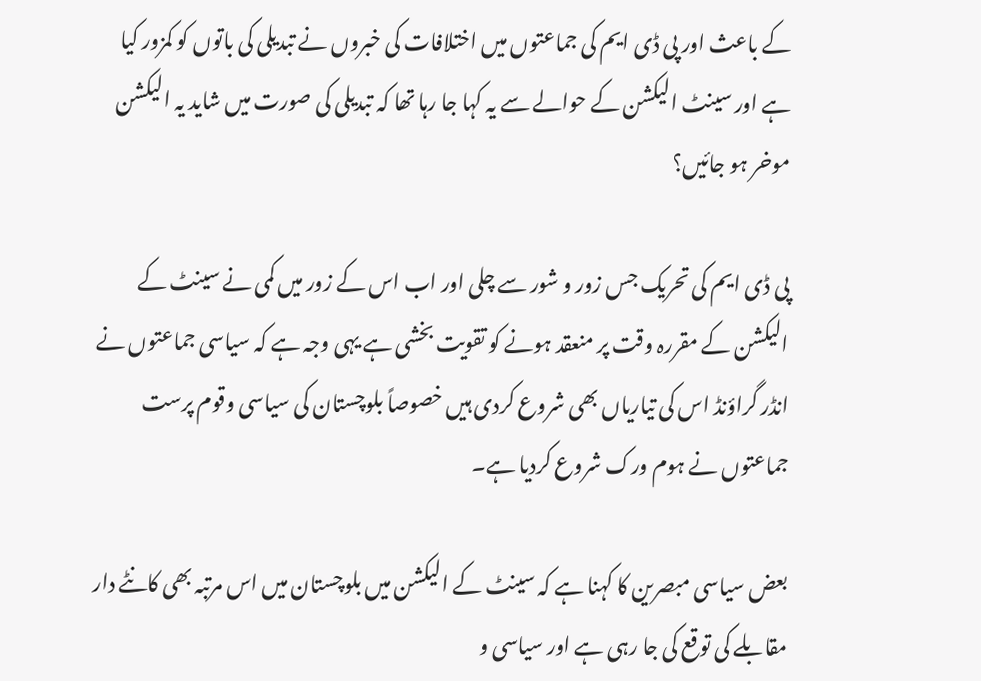کے باعث اور پی ڈی ایم کی جماعتوں میں اختلافات کی خبروں نے تبدیلی کی باتوں کو کمزور کیا ہے اور سینٹ الیکشن کے حوالے سے یہ کہا جا رہا تھا کہ تبدیلی کی صورت میں شاید یہ الیکشن موخر ہو جائیں؟

پی ڈی ایم کی تحریک جس زور و شور سے چلی اور اب اس کے زور میں کمی نے سینٹ کے الیکشن کے مقررہ وقت پر منعقد ہونے کو تقویت بخشی ہے یہی وجہ ہے کہ سیاسی جماعتوں نے انڈر گراؤنڈ اس کی تیاریاں بھی شروع کردی ہیں خصوصاً بلوچستان کی سیاسی وقوم پرست جماعتوں نے ہوم ورک شروع کردیا ہے۔

بعض سیاسی مبصرین کا کہنا ہے کہ سینٹ کے الیکشن میں بلوچستان میں اس مرتبہ بھی کانٹے دار مقابلے کی توقع کی جا رہی ہے اور سیاسی و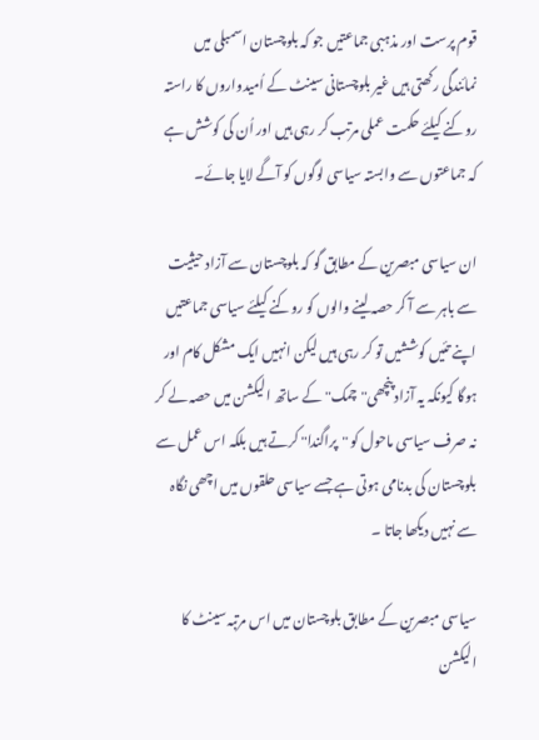قوم پرست اور مذہبی جماعتیں جو کہ بلوچستان اسمبلی میں نمائندگی رکھتی ہیں غیر بلوچستانی سینٹ کے اُمیدواروں کا راستہ روکنے کیلئے حکمت عملی مرتب کر رہی ہیں اور اُن کی کوشش ہے کہ جماعتوں سے وابستہ سیاسی لوگوں کو آگے لایا جائے۔

ان سیاسی مبصرین کے مطابق گو کہ بلوچستان سے آزاد حیثیت سے باہر سے آ کر حصہ لینے والوں کو روکنے کیلئے سیاسی جماعتیں اپنے تئیں کوششیں تو کر رہی ہیں لیکن انہیں ایک مشکل کام اور ہوگا کیونکہ یہ آزاد پنچھی''چمک'' کے ساتھ الیکشن میں حصہ لے کر نہ صرف سیاسی ماحول کو ''پراگندا'' کرتے ہیں بلکہ اس عمل سے بلوچستان کی بدنامی ہوتی ہے جسے سیاسی حلقوں میں اچھی نگاہ سے نہیں دیکھا جاتا ۔

سیاسی مبصرین کے مطابق بلوچستان میں اس مرتبہ سینٹ کا الیکشن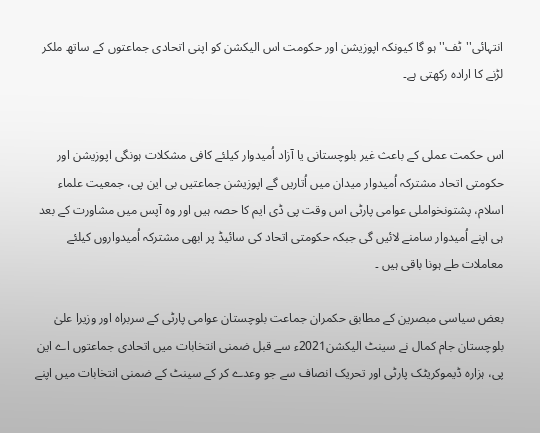انتہائی''ٹف'' ہو گا کیونکہ اپوزیشن اور حکومت اس الیکشن کو اپنی اتحادی جماعتوں کے ساتھ ملکر لڑنے کا ارادہ رکھتی ہے۔


اس حکمت عملی کے باعث غیر بلوچستانی یا آزاد اُمیدوار کیلئے کافی مشکلات ہونگی اپوزیشن اور حکومتی اتحاد مشترکہ اُمیدوار میدان میں اُتاریں گے اپوزیشن جماعتیں بی این پی، جمعیت علماء اسلام، پشتونخواملی عوامی پارٹی اس وقت پی ڈی ایم کا حصہ ہیں اور وہ آپس میں مشاورت کے بعد ہی اپنے اُمیدوار سامنے لائیں گی جبکہ حکومتی اتحاد کی سائیڈ پر ابھی مشترکہ اُمیدواروں کیلئے معاملات طے ہونا باقی ہیں ۔

بعض سیاسی مبصرین کے مطابق حکمران جماعت بلوچستان عوامی پارٹی کے سربراہ اور وزیرا علیٰ بلوچستان جام کمال نے سینٹ الیکشن2021ء سے قبل ضمنی انتخابات میں اتحادی جماعتوں اے این پی، ہزارہ ڈیموکریٹک پارٹی اور تحریک انصاف سے جو وعدے کر کے سینٹ کے ضمنی انتخابات میں اپنے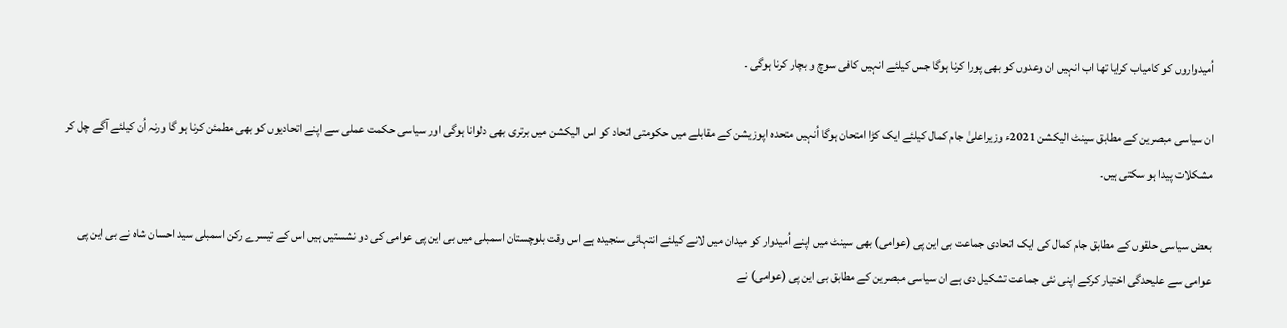اُمیدواروں کو کامیاب کرایا تھا اب انہیں ان وعدوں کو بھی پورا کرنا ہوگا جس کیلئے انہیں کافی سوچ و بچار کرنا ہوگی ۔

ان سیاسی مبصرین کے مطابق سینٹ الیکشن 2021ء وزیراعلیٰ جام کمال کیلئے ایک کڑا امتحان ہوگا اُنہیں متحدہ اپوزیشن کے مقابلے میں حکومتی اتحاد کو اس الیکشن میں برتری بھی دلوانا ہوگی اور سیاسی حکمت عملی سے اپنے اتحادیوں کو بھی مطمئن کرنا ہو گا ورنہ اُن کیلئے آگے چل کر مشکلات پیدا ہو سکتی ہیں۔

بعض سیاسی حلقوں کے مطابق جام کمال کی ایک اتحادی جماعت بی این پی (عوامی) بھی سینٹ میں اپنے اُمیدوار کو میدان میں لانے کیلئے انتہائی سنجیدہ ہے اس وقت بلوچستان اسمبلی میں بی این پی عوامی کی دو نشستیں ہیں اس کے تیسرے رکن اسمبلی سید احسان شاہ نے بی این پی عوامی سے علیحدگی اختیار کرکے اپنی نئی جماعت تشکیل دی ہے ان سیاسی مبصرین کے مطابق بی این پی (عوامی) نے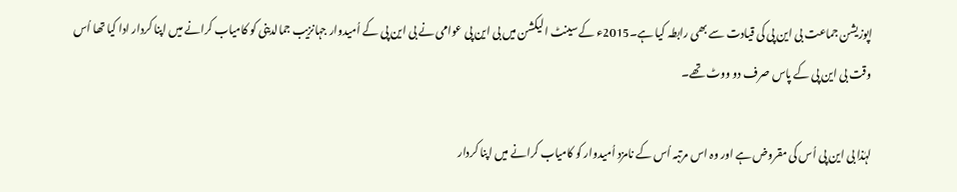اپوزیشن جماعت بی این پی کی قیادت سے بھی رابطہ کیا ہے۔2015ء کے سینٹ الیکشن میں بی این پی عوامی نے بی این پی کے اُمیدوار جہانزیب جمالدینی کو کامیاب کرانے میں اپنا کردار ادا کیا تھا اُس وقت بی این پی کے پاس صرف دو ووٹ تھے۔

لہٰذا بی این پی اُس کی مقروض ہے اور وہ اس مرتبہ اُس کے نامزد اُمیدوار کو کامیاب کرانے میں اپنا کردار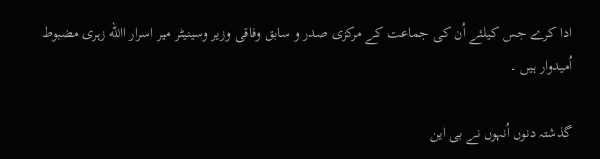ادا کرے جس کیلئے اُن کی جماعت کے مرکزی صدر و سابق وفاقی وزیر وسینیٹر میر اسرار االله زہری مضبوط اُمیدوار ہیں ۔

گذشتہ دنوں اُنہوں نے بی این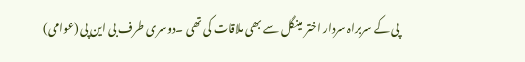پی کے سربراہ سردار اختر مینگل سے بھی ملاقات کی تھی ۔دوسری طرف بی این پی (عوامی)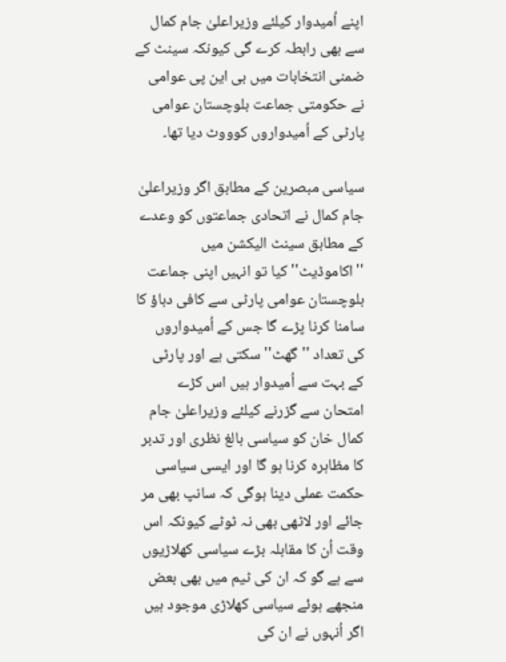اپنے اُمیدوار کیلئے وزیراعلیٰ جام کمال سے بھی رابطہ کرے گی کیونکہ سینٹ کے ضمنی انتخابات میں بی این پی عوامی نے حکومتی جماعت بلوچستان عوامی پارٹی کے اُمیدواروں کوووٹ دیا تھا۔

سیاسی مبصرین کے مطابق اگر وزیراعلیٰ جام کمال نے اتحادی جماعتوں کو وعدے کے مطابق سینٹ الیکشن میں ''اکاموڈیٹ'' کیا تو انہیں اپنی جماعت بلوچستان عوامی پارٹی سے کافی دباؤ کا سامنا کرنا پڑے گا جس کے اُمیدواروں کی تعداد ''گھٹ'' سکتی ہے اور پارٹی کے بہت سے اُمیدوار ہیں اس کڑے امتحان سے گزرنے کیلئے وزیراعلیٰ جام کمال خان کو سیاسی بالغ نظری اور تدبر کا مظاہرہ کرنا ہو گا اور ایسی سیاسی حکمت عملی دینا ہوگی کہ سانپ بھی مر جائے اور لاٹھی بھی نہ ٹوٹے کیونکہ اس وقت اُن کا مقابلہ بڑے سیاسی کھلاڑیوں سے ہے گو کہ ان کی ٹیم میں بھی بعض منجھے ہوئے سیاسی کھلاڑی موجود ہیں اگر اُنہوں نے ان کی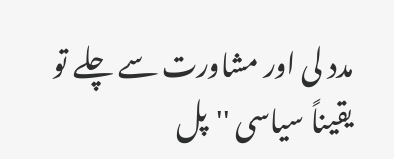مدد لی اور مشاورت سے چلے تو یقیناً سیاسی ''پل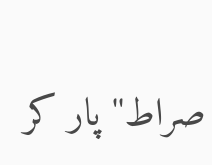صراط'' پار کر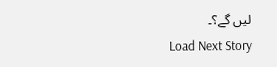لیں گے؟۔
Load Next Story